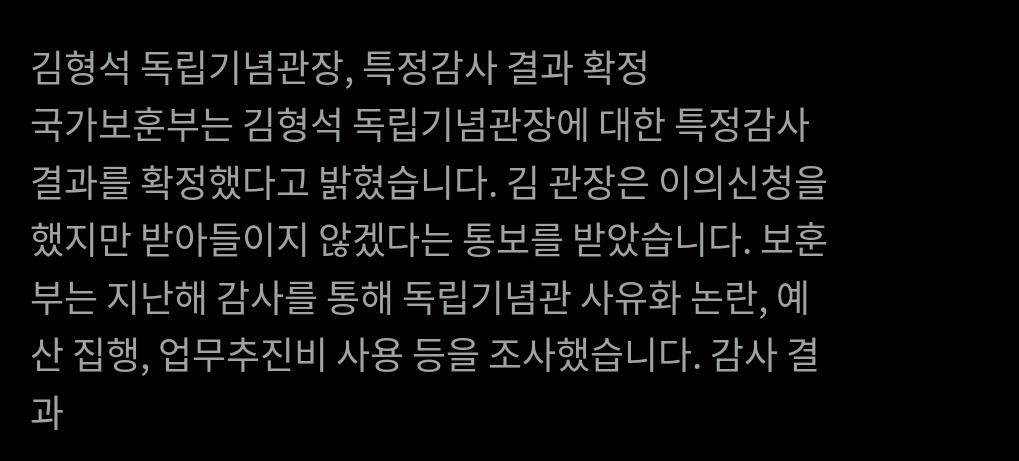김형석 독립기념관장, 특정감사 결과 확정
국가보훈부는 김형석 독립기념관장에 대한 특정감사 결과를 확정했다고 밝혔습니다. 김 관장은 이의신청을 했지만 받아들이지 않겠다는 통보를 받았습니다. 보훈부는 지난해 감사를 통해 독립기념관 사유화 논란, 예산 집행, 업무추진비 사용 등을 조사했습니다. 감사 결과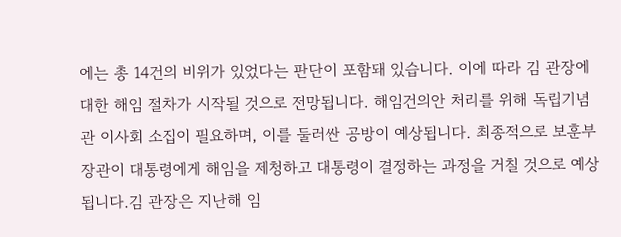에는 총 14건의 비위가 있었다는 판단이 포함돼 있습니다. 이에 따라 김 관장에 대한 해임 절차가 시작될 것으로 전망됩니다. 해임건의안 처리를 위해 독립기념관 이사회 소집이 필요하며, 이를 둘러싼 공방이 예상됩니다. 최종적으로 보훈부 장관이 대통령에게 해임을 제청하고 대통령이 결정하는 과정을 거칠 것으로 예상됩니다.김 관장은 지난해 임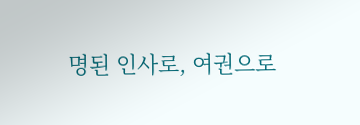명된 인사로, 여권으로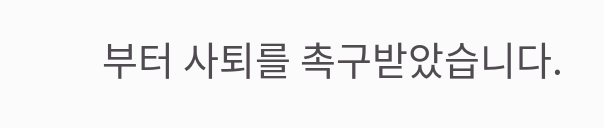부터 사퇴를 촉구받았습니다.